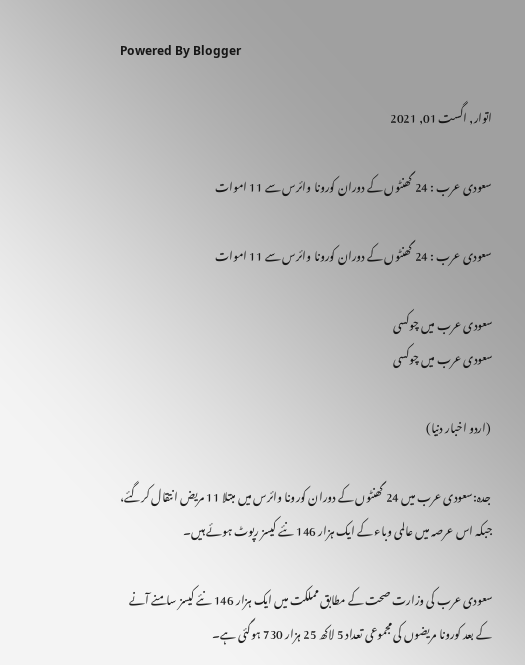Powered By Blogger

اتوار, اگست 01, 2021

سعودی عرب : 24 گھنٹوں کے دوران کورونا وائرس سے 11 اموات

سعودی عرب : 24 گھنٹوں کے دوران کورونا وائرس سے 11 اموات

سعودی عرب میں چوکسی
سعودی عرب میں چوکسی

 (اردو اخبار دنیا)

 جدہ:سعودی عرب میں 24 گھنٹوں کے دوران کورونا وائرس میں مبتلا 11 مریض انتقال کرگئے، جبکہ اس عرصہ میں عالمی وباء کے ایک ہزار 146 نئے کیسز رپوٹ ہوئے ہیں۔

سعودی عرب کی وزارت صحت کے مطابق مملکت میں ایک ہزار 146 نئے کیسز سامنے آنے کے بعد کورونا مریضوں کی مجموعی تعداد 5 لاکھ 25 ہزار 730 ہوگئی ہے۔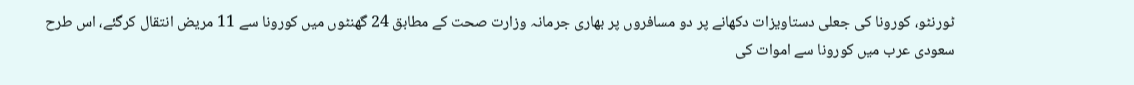ٹورنٹو، کورونا کی جعلی دستاویزات دکھانے پر دو مسافروں پر بھاری جرمانہ وزارت صحت کے مطابق 24 گھنٹوں میں کورونا سے 11 مریض انتقال کرگئے، اس طرح سعودی عرب میں کورونا سے اموات کی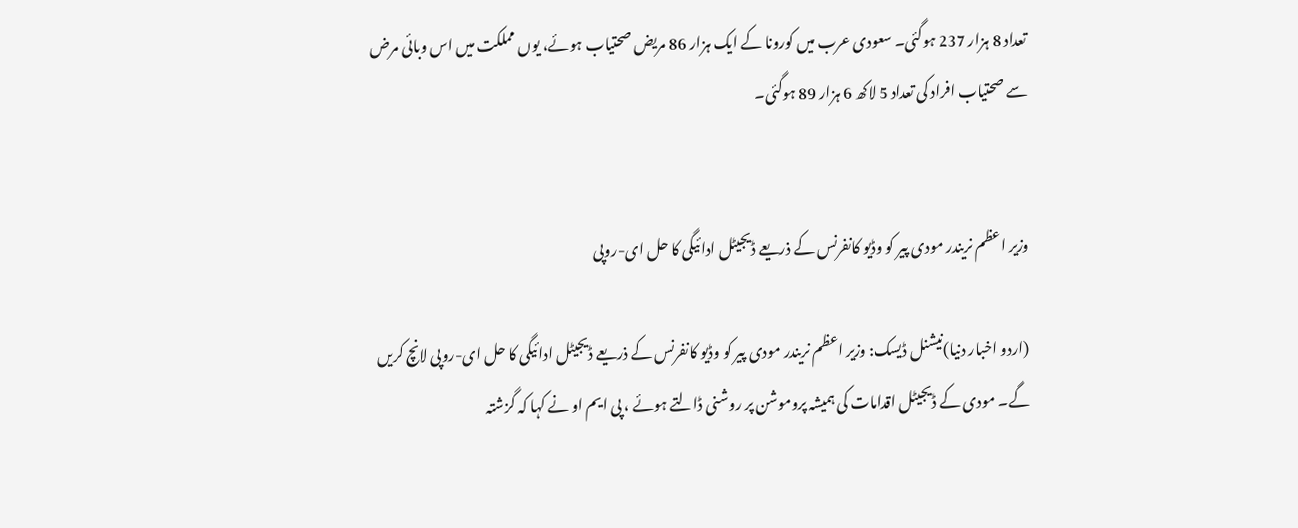تعداد 8 ہزار 237 ہوگئی۔ سعودی عرب میں کورونا کے ایک ہزار 86 مریض صحتیاب ہوئے، یوں مملکت میں اس وبائی مرض سے صحتیاب افراد کی تعداد 5 لاکھ 6 ہزار 89 ہوگئی۔


وزیر اعظم نریندر مودی پیر کو وڈیو کانفرنس کے ذریعے ڈیجیٹل ادائیگی کا حل ای-روپی

(اردو اخبار دنیا)نیشنل ڈیسک: وزیر اعظم نریندر مودی پیر کو وڈیو کانفرنس کے ذریعے ڈیجیٹل ادائیگی کا حل ای-روپی لانچ کریں گے۔ مودی کے ڈیجیٹل اقدامات کی ہمیشہ پروموشن پر روشنی ڈالتے ہوئے ، پی ایم او نے کہا کہ گزشتہ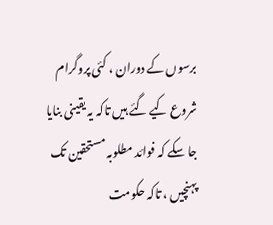برسوں کے دوران ، کئی پروگرام شروع کیے گئے ہیں تاکہ یہ یقینی بنایا جا سکے کہ فوائد مطلوبہ مستحقین تک پہنچیں ، تاکہ حکومت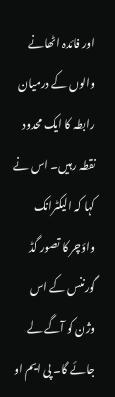اور فائدہ اٹھانے والوں کے درمیان رابطہ کا ایک محدود نقطہ رہیں۔ اس نے کہا کہ الیکٹرانک واؤچر کا تصور گڈ گورننس کے اس وژن کو آگے لے جائے گا۔ پی ایم او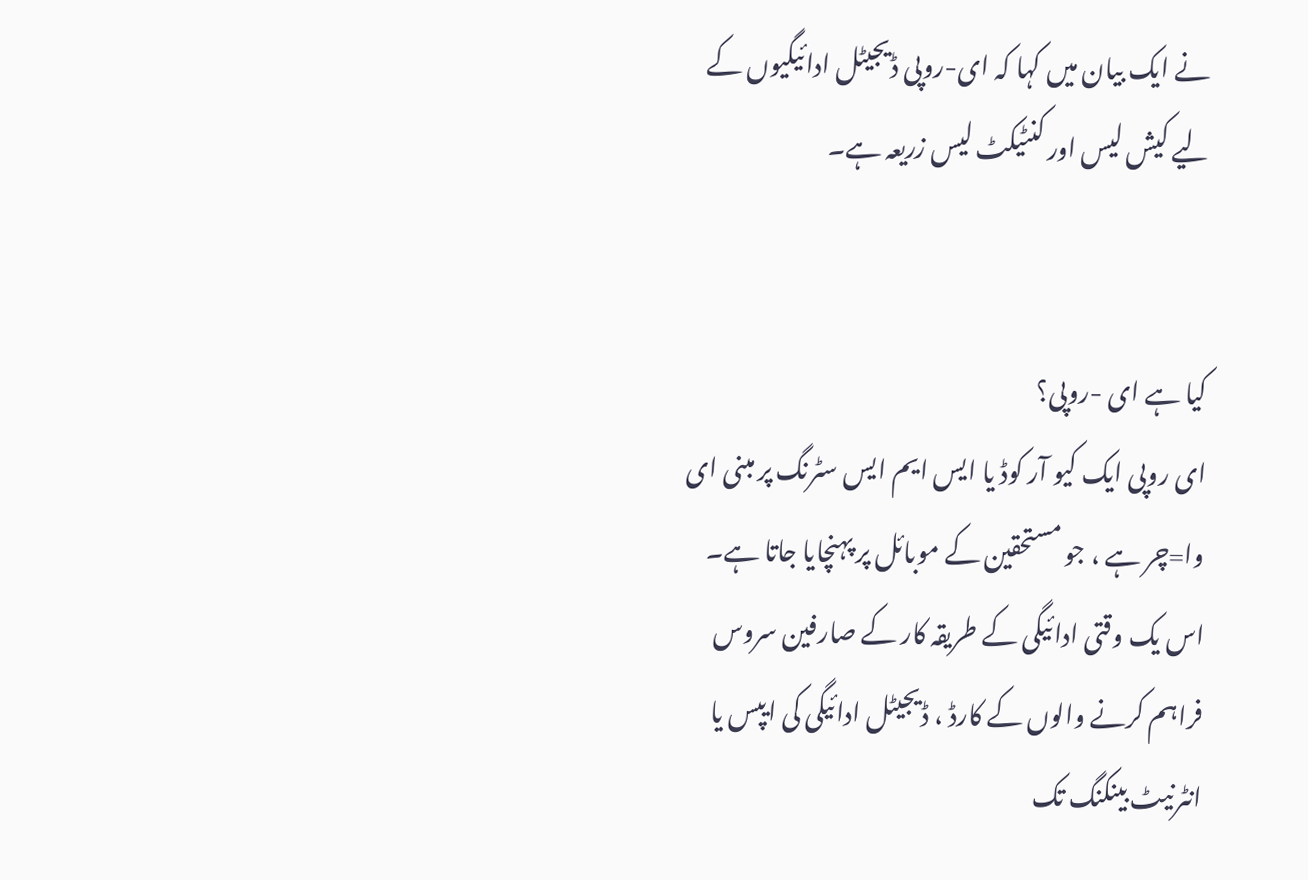نے ایک بیان میں کہا کہ ای-روپی ڈیجیٹل ادائیگیوں کے لیے کیش لیس اور کنٹیکٹ لیس زریعہ ہے۔


کیا ہے ای -روپی؟
ای روپی ایک کیو آر کوڈ یا ایس ایم ایس سٹرنگ پر مبنی ای وا=چر ہے ، جو مستحقین کے موبائل پر پہنچایا جاتا ہے۔ اس یک وقتی ادائیگی کے طریقہ کار کے صارفین سروس فراہم کرنے والوں کے کارڈ ، ڈیجیٹل ادائیگی کی ایپس یا انٹرنیٹ بینکنگ تک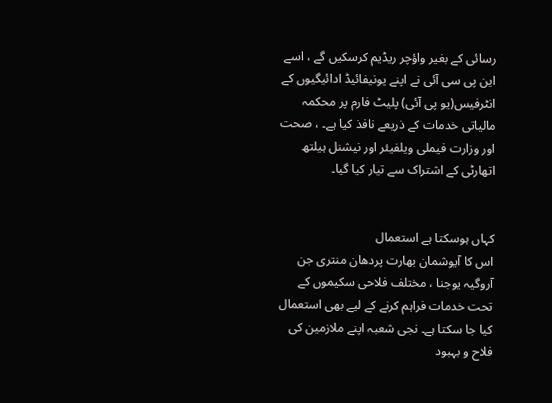رسائی کے بغیر واؤچر ریڈیم کرسکیں گے ، اسے این پی سی آئی نے اپنے یونیفائیڈ ادائیگیوں کے انٹرفیس(یو پی آئی) پلیٹ فارم پر محکمہ مالیاتی خدمات کے ذریعے نافذ کیا ہے۔ ، صحت اور وزارت فیملی ویلفیئر اور نیشنل ہیلتھ اتھارٹی کے اشتراک سے تیار کیا گیا۔


کہاں ہوسکتا ہے استعمال
اس کا آیوشمان بھارت پردھان منتری جن آروگیہ یوجنا ، مختلف فلاحی سکیموں کے تحت خدمات فراہم کرنے کے لیے بھی استعمال کیا جا سکتا ہے۔ نجی شعبہ اپنے ملازمین کی فلاح و بہبود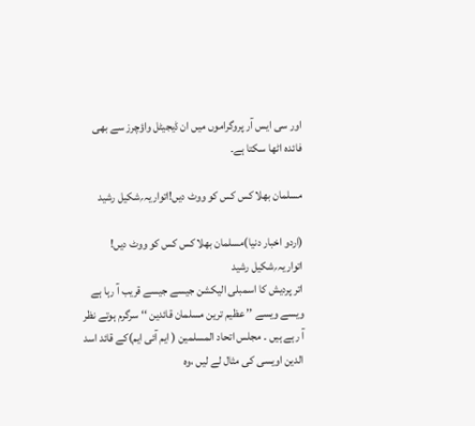اور سی ایس آر پروگراموں میں ان ڈیجیٹل واؤچرز سے بھی فائدہ اٹھا سکتا ہے۔

مسلمان بھلا کس کس کو ووٹ دیں!اتواریہ؍شکیل رشید

(اردو اخبار دنیا)مسلمان بھلا کس کس کو ووٹ دیں!
اتواریہ؍شکیل رشید
اتر پردیش کا اسمبلی الیکشن جیسے جیسے قریب آ رہا ہے ویسے ویسے ’’ عظیم ترین مسلمان قائدین ‘‘ سرگرم ہوتے نظر آ رہے ہیں ۔ مجلس اتحاد المسلمین ( ایم آئی ایم)کے قائد اسد الدین اویسی کی مثال لے لیں ،وہ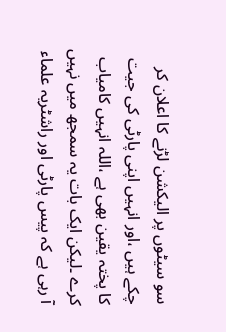سو سیٹوں پر الیکشن لڑنے کا اعلان کر چکے ہیں ،اور انہیں اپنی پارٹی کی جیت کا پختہ یقین بھی ہے ،اللہ انہیں کامیاب کرے ۔لیکن ایک بات یہ سمجھ میں نہیں آ رہی ہے کہ پیس پارٹی اور راشٹریہ علماء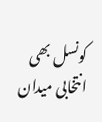کونسل بھی انتخابی میدان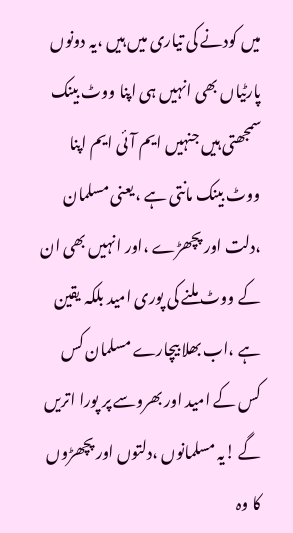میں کودنے کی تیاری میں ہیں ،یہ دونوں پارٹیاں بھی انہیں ہی اپنا ووٹ بینک سمجھتی ہیں جنہیں ایم آئی ایم اپنا ووٹ بینک مانتی ہے ،یعنی مسلمان ،دلت اور پچھڑے ،اور انہیں بھی ان کے ووٹ ملنے کی پوری امید بلکہ یقین ہے ،اب بھلا بیچارے مسلمان کس کس کے امید اور بھروسے پر پورا اتریں گے !یہ مسلمانوں ،دلتوں اور پچھڑوں کا وہ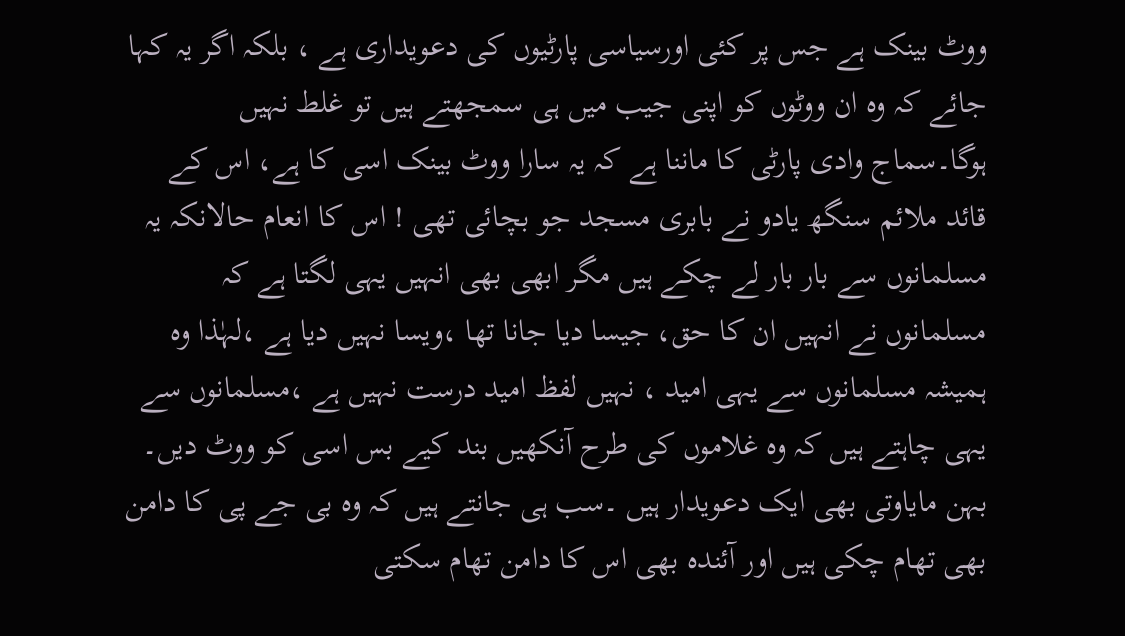ووٹ بینک ہے جس پر کئی اورسیاسی پارٹیوں کی دعویداری ہے ، بلکہ اگر یہ کہا جائے کہ وہ ان ووٹوں کو اپنی جیب میں ہی سمجھتے ہیں تو غلط نہیں ہوگا۔سماج وادی پارٹی کا ماننا ہے کہ یہ سارا ووٹ بینک اسی کا ہے، اس کے قائد ملائم سنگھ یادو نے بابری مسجد جو بچائی تھی ! اس کا انعام حالانکہ یہ مسلمانوں سے بار بار لے چکے ہیں مگر ابھی بھی انہیں یہی لگتا ہے کہ مسلمانوں نے انہیں ان کا حق، جیسا دیا جانا تھا ،ویسا نہیں دیا ہے ،لہٰذا وہ ہمیشہ مسلمانوں سے یہی امید ، نہیں لفظ امید درست نہیں ہے ،مسلمانوں سے یہی چاہتے ہیں کہ وہ غلاموں کی طرح آنکھیں بند کیے بس اسی کو ووٹ دیں۔ بہن مایاوتی بھی ایک دعویدار ہیں ۔سب ہی جانتے ہیں کہ وہ بی جے پی کا دامن بھی تھام چکی ہیں اور آئندہ بھی اس کا دامن تھام سکتی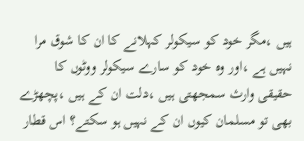ہیں ،مگر خود کو سیکولر کہلانے کا ان کا شوق مرا نہیں ہے ،اور وہ خود کو سارے سیکولر ووٹوں کا حقیقی وارث سمجھتی ہیں ،دلت ان کے ہیں ،پچھڑے بھی تو مسلمان کیوں ان کے نہیں ہو سکتے؟ اس قطار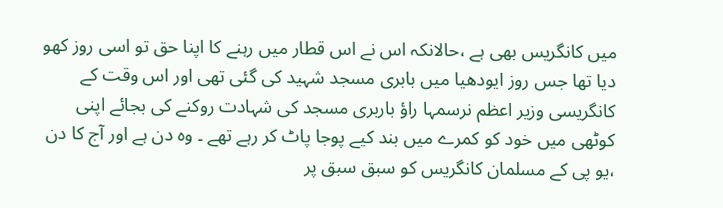میں کانگریس بھی ہے ،حالانکہ اس نے اس قطار میں رہنے کا اپنا حق تو اسی روز کھو دیا تھا جس روز ایودھیا میں بابری مسجد شہید کی گئی تھی اور اس وقت کے کانگریسی وزیر اعظم نرسمہا راؤ باربری مسجد کی شہادت روکنے کی بجائے اپنی کوٹھی میں خود کو کمرے میں بند کیے پوجا پاٹ کر رہے تھے ۔ وہ دن ہے اور آج کا دن ،یو پی کے مسلمان کانگریس کو سبق سبق پر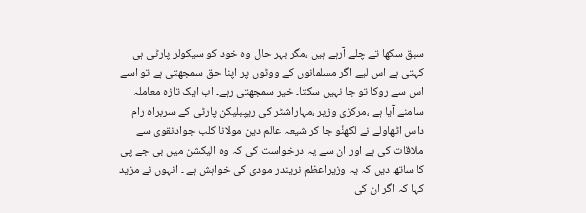سبق سکھا تے چلے آرہے ہیں ،مگر بہر حال وہ خود کو سیکولر پارٹی ہی کہتی ہے اس لیے اگر مسلمانوں کے ووٹوں پر اپنا حق سمجھتی ہے تو اسے اس سے روکا تو جا نہیں سکتا۔ خیر سمجھتی رہے۔ اب ایک تازہ معاملہ سامنے آیا ہے ،مرکزی وزیر ،مہاراشٹر کی ریپبلیکن پارٹی کے سربراہ رام داس اٹھاولے نے لکھنٔو جا کر شیعہ عالم دین مولانا کلب جوادنقوی سے ملاقات کی ہے اور ان سے یہ درخواست کی کہ وہ الیکشن میں بی جے پی کا ساتھ دیں کہ یہ وزیراعظم نریندر مودی کی خواہش ہے ۔ انہوں نے مزید کہا کہ اگر ان کی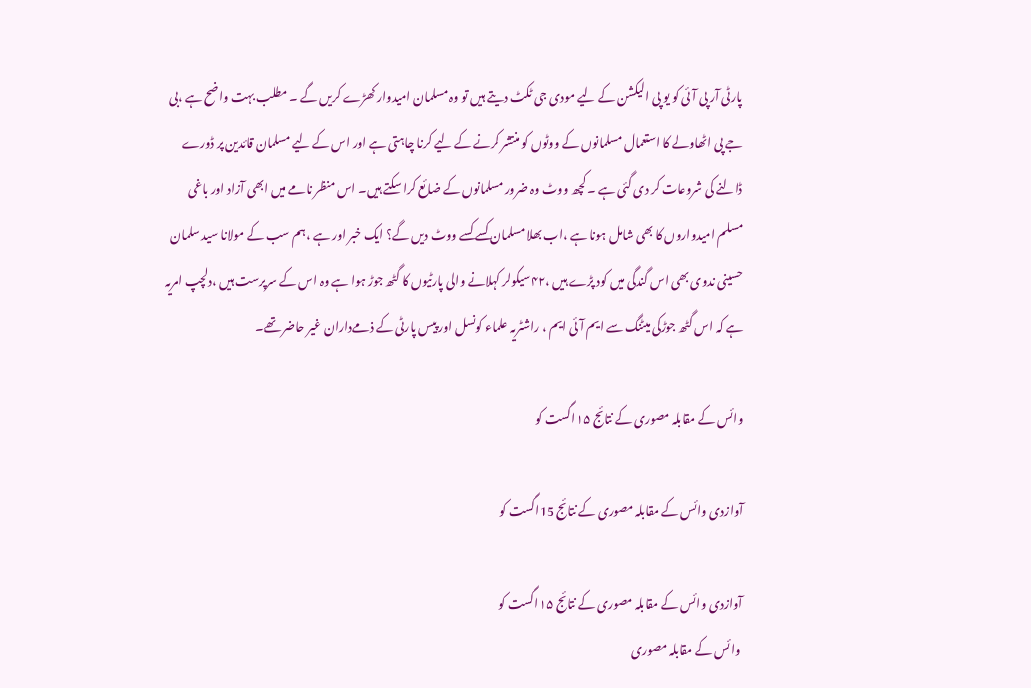پارٹی آر پی آئی کو یو پی الیکشن کے لیے مودی جی ٹکٹ دیتے ہیں تو وہ مسلمان امیدوار کھڑے کریں گے ۔ مطلب بہت واضح ہے ،بی جے پی اٹھاولے کا استعمال مسلمانوں کے ووٹوں کو منتشر کرنے کے لیے کرنا چاہتی ہے اور اس کے لیے مسلمان قائدین پر ڈورے ڈالنے کی شروعات کر دی گئی ہے ۔ کچھ ووٹ وہ ضرور مسلمانوں کے ضائع کرا سکتے ہیں۔ اس منظر نامے میں ابھی آزاد اور باغی مسلم امیدواروں کا بھی شامل ہونا ہے ،اب بھلا مسلمان کسے کسے ووٹ دیں گے؟ ایک خبر اور ہے ،ہم سب کے مولانا سید سلمان حسینی ندوی بھی اس گندگی میں کود پڑے ہیں ،۴۲سیکولر کہلانے والی پارٹیوں کا گٹھ جوڑ ہوا ہے وہ اس کے سرپرست ہیں ،دلچپ امریہ ہے کہ اس گٹھ جوڑکی میٹنگ سے ایم آئی ایم ، راشٹریہ علماء کونسل اور پیس پارٹی کے ذمےداران غیر حاضر تھے۔

وائس کے مقابلہ مصوری کے نتائج ۱۵اگست کو

آوازدی وائس کے مقابلہ مصوری کے نتائج 15اگست کو

آوازدی وائس کے مقابلہ مصوری کے نتائج ۱۵اگست کو
 وائس کے مقابلہ مصوری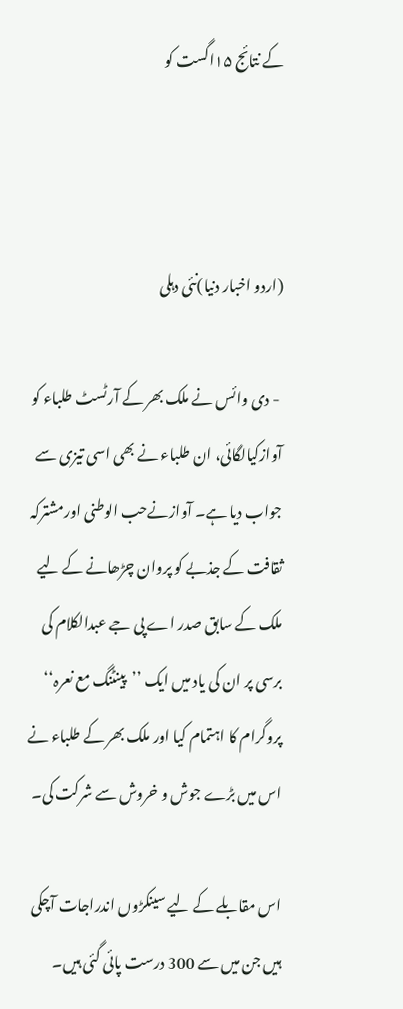کے نتائج ۱۵اگست کو



(اردو اخبار دنیا)نئی دہلی

 - دی وائس نے ملک بھر کے آرٹسٹ طلباء کو آوازکیالگائی، ان طلباء نے بھی اسی تیزی سے جواب دیا ہے۔ آوازنےحب الوطنی اورمشترکہ ثقافت کے جذبے کو پروان چڑھانے کے لیے ملک کے سابق صدر اے پی جے عبدالکلام کی برسی پر ان کی یاد میں ایک ’’پینٹنگ مع نعرہ‘‘ پروگرام کا اہتمام کیا اور ملک بھر کے طلباء نے اس میں بڑے جوش و خروش سے شرکت کی۔

اس مقابلے کے لیے سینکڑوں اندراجات آچکی ہیں جن میں سے 300 درست پائی گئی ہیں۔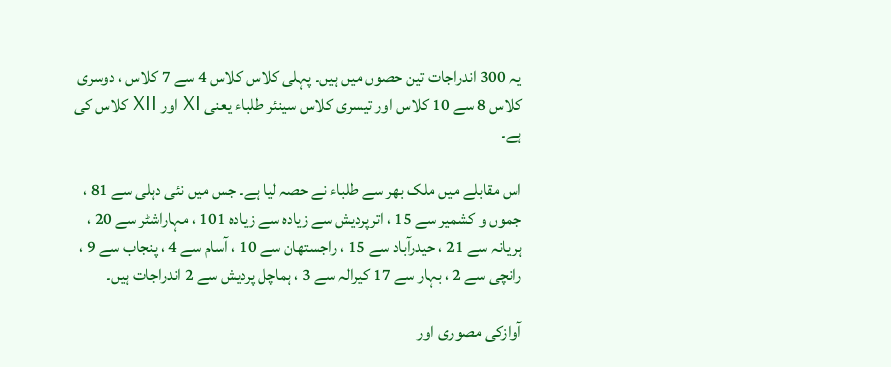یہ 300 اندراجات تین حصوں میں ہیں۔ پہلی کلاس کلاس 4 سے 7 کلاس ، دوسری کلاس 8 سے 10 کلاس اور تیسری کلاس سینئر طلباء یعنی XI اور XII کلاس کی ہے۔

اس مقابلے میں ملک بھر سے طلباء نے حصہ لیا ہے۔ جس میں نئی دہلی سے 81 ، جموں و کشمیر سے 15 ، اترپردیش سے زیادہ سے زیادہ 101 ، مہاراشٹر سے 20 ، ہریانہ سے 21 ، حیدرآباد سے 15 ، راجستھان سے 10 ، آسام سے 4 ، پنجاب سے 9 ، رانچی سے 2 ، بہار سے 17 کیرالہ سے 3 ، ہماچل پردیش سے 2 اندراجات ہیں۔

آوازکی مصوری اور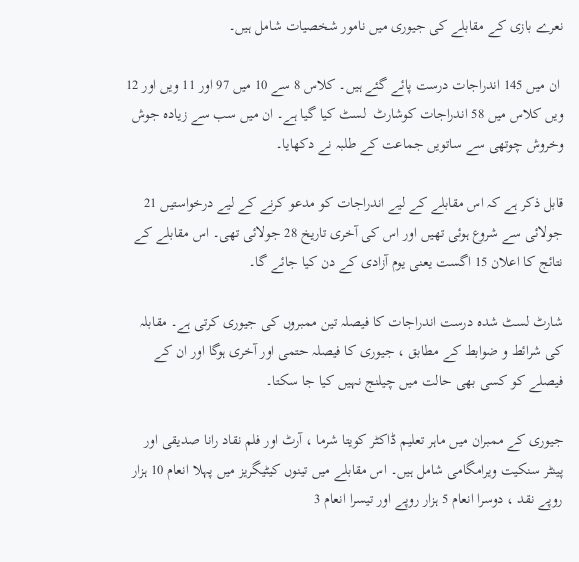نعرے بازی کے مقابلے کی جیوری میں نامور شخصیات شامل ہیں۔

 ان میں 145 اندراجات درست پائے گئے ہیں۔ کلاس 8 سے 10 میں 97 اور 11 ویں اور 12 ویں کلاس میں 58 اندراجات کوشارٹ  لسٹ کیا گیا ہے۔ ان میں سب سے زیادہ جوش وخروش چوتھی سے ساتویں جماعت کے طلبہ نے دکھایا۔

قابل ذکر ہے کہ اس مقابلے کے لیے اندراجات کو مدعو کرنے کے لیے درخواستیں 21 جولائی سے شروع ہوئی تھیں اور اس کی آخری تاریخ 28 جولائی تھی۔ اس مقابلے کے نتائج کا اعلان 15 اگست یعنی یوم آزادی کے دن کیا جائے گا۔

شارٹ لسٹ شدہ درست اندراجات کا فیصلہ تین ممبروں کی جیوری کرتی ہے۔ مقابلہ کی شرائط و ضوابط کے مطابق ، جیوری کا فیصلہ حتمی اور آخری ہوگا اور ان کے فیصلے کو کسی بھی حالت میں چیلنج نہیں کیا جا سکتا۔

جیوری کے ممبران میں ماہر تعلیم ڈاکٹر کویتا شرما ، آرٹ اور فلم نقاد رانا صدیقی اور پینٹر سنکیت ویرامگامی شامل ہیں۔ اس مقابلے میں تینوں کیٹیگریز میں پہلا انعام 10 ہزار روپے نقد ، دوسرا انعام 5 ہزار روپے اور تیسرا انعام 3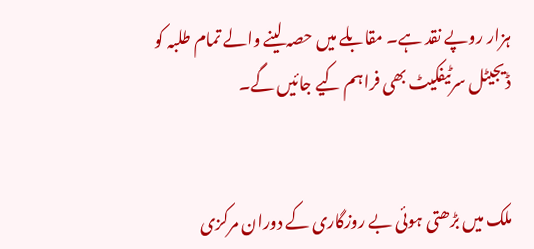ہزار روپے نقد ہے۔ مقابلے میں حصہ لینے والے تمام طلبہ کو ڈیجیٹل سرٹیفکیٹ بھی فراہم کیے جائیں گے۔


ملک میں بڑھتی ہوئی بے روزگاری کے دوران مرکزی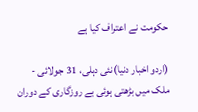حکومت نے اعتراف کیا ہے

(اردو اخبار دنیا)نئی دہلی، 31 جولائی - ملک میں بڑھتی ہوئی بے روزگاری کے دوران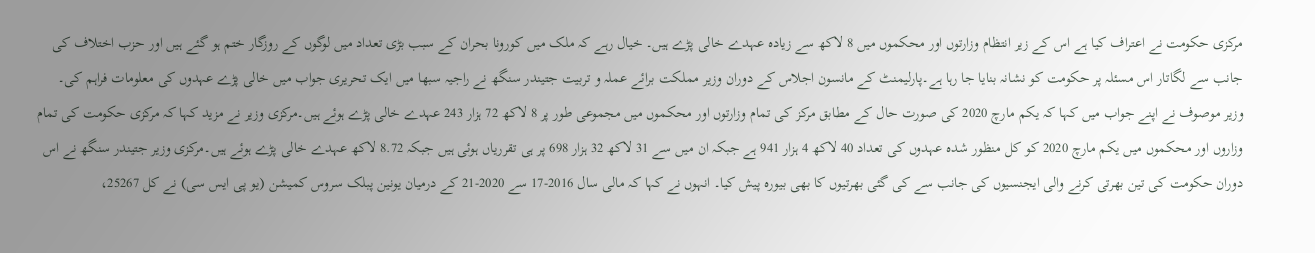مرکزی حکومت نے اعتراف کیا ہے اس کے زیر انتظام وزارتوں اور محکموں میں 8 لاکھ سے زیادہ عہدے خالی پڑے ہیں۔ خیال رہے کہ ملک میں کورونا بحران کے سبب بڑی تعداد میں لوگوں کے روزگار ختم ہو گئے ہیں اور حزب اختلاف کی جانب سے لگاتار اس مسئلہ پر حکومت کو نشانہ بنایا جا رہا ہے۔پارلیمنٹ کے مانسون اجلاس کے دوران وزیر مملکت برائے عملہ و تربیت جتیندر سنگھ نے راجیہ سبھا میں ایک تحریری جواب میں خالی پڑے عہدوں کی معلومات فراہم کی۔
وزیر موصوف نے اپنے جواب میں کہا کہ یکم مارچ 2020 کی صورت حال کے مطابق مرکز کی تمام وزارتوں اور محکموں میں مجموعی طور پر 8 لاکھ 72 ہزار 243 عہدے خالی پڑے ہوئے ہیں۔مرکزی وزیر نے مزید کہا کہ مرکزی حکومت کی تمام وزاروں اور محکموں میں یکم مارچ 2020 کو کل منظور شدہ عہدوں کی تعداد 40 لاکھ 4 ہزار 941 ہے جبکہ ان میں سے 31 لاکھ 32 ہزار 698 پر ہی تقرریاں ہوئی ہیں جبکہ 8.72 لاکھ عہدے خالی پڑے ہوئے ہیں۔مرکزی وزیر جتیندر سنگھ نے اس دوران حکومت کی تین بھرتی کرنے والی ایجنسیوں کی جانب سے کی گئی بھرتیوں کا بھی بیورہ پیش کیا۔ انہوں نے کہا کہ مالی سال 2016-17 سے 2020-21 کے درمیان یونین پبلک سروس کمیشن (یو پی ایس سی) نے کل 25267،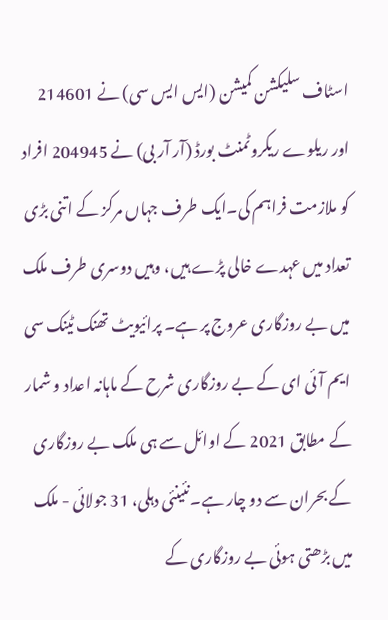اسٹاف سلیکشن کمیشن (ایس ایس سی) نے 214601 اور ریلوے ریکروٹمنٹ بورڈ (آر آر بی) نے 204945 افراد کو ملازمت فراہم کی۔ایک طرف جہاں مرکز کے اتنی بڑی تعداد میں عہدے خالی پڑے ہیں، وہیں دوسری طرف ملک میں بے روزگاری عروج پر ہے۔ پرائیویٹ تھنک ٹینک سی ایم آئی ای کے بے روزگاری شرح کے ماہانہ اعداد و شمار کے مطابق 2021 کے اوائل سے ہی ملک بے روزگاری کے بحران سے دو چار ہے۔نئینئی دہلی، 31 جولائی - ملک میں بڑھتی ہوئی بے روزگاری کے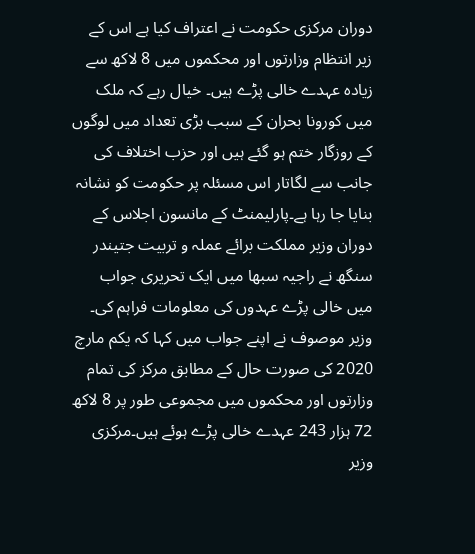دوران مرکزی حکومت نے اعتراف کیا ہے اس کے زیر انتظام وزارتوں اور محکموں میں 8 لاکھ سے زیادہ عہدے خالی پڑے ہیں۔ خیال رہے کہ ملک میں کورونا بحران کے سبب بڑی تعداد میں لوگوں کے روزگار ختم ہو گئے ہیں اور حزب اختلاف کی جانب سے لگاتار اس مسئلہ پر حکومت کو نشانہ بنایا جا رہا ہے۔پارلیمنٹ کے مانسون اجلاس کے دوران وزیر مملکت برائے عملہ و تربیت جتیندر سنگھ نے راجیہ سبھا میں ایک تحریری جواب میں خالی پڑے عہدوں کی معلومات فراہم کی۔
وزیر موصوف نے اپنے جواب میں کہا کہ یکم مارچ 2020 کی صورت حال کے مطابق مرکز کی تمام وزارتوں اور محکموں میں مجموعی طور پر 8 لاکھ 72 ہزار 243 عہدے خالی پڑے ہوئے ہیں۔مرکزی وزیر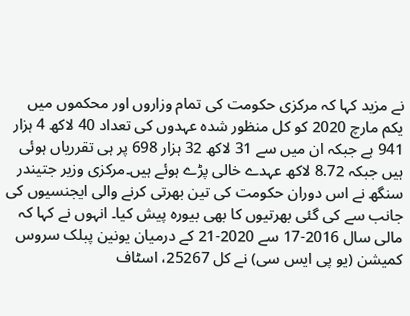نے مزید کہا کہ مرکزی حکومت کی تمام وزاروں اور محکموں میں یکم مارچ 2020 کو کل منظور شدہ عہدوں کی تعداد 40 لاکھ 4 ہزار 941 ہے جبکہ ان میں سے 31 لاکھ 32 ہزار 698 پر ہی تقرریاں ہوئی ہیں جبکہ 8.72 لاکھ عہدے خالی پڑے ہوئے ہیں۔مرکزی وزیر جتیندر سنگھ نے اس دوران حکومت کی تین بھرتی کرنے والی ایجنسیوں کی جانب سے کی گئی بھرتیوں کا بھی بیورہ پیش کیا۔ انہوں نے کہا کہ مالی سال 2016-17 سے 2020-21 کے درمیان یونین پبلک سروس کمیشن (یو پی ایس سی) نے کل 25267، اسٹاف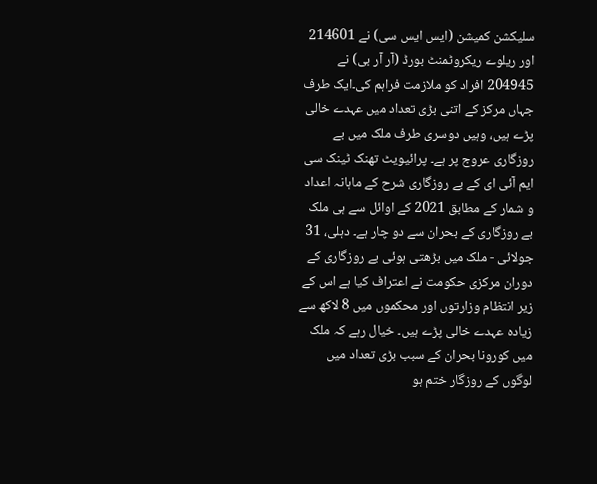سلیکشن کمیشن (ایس ایس سی) نے 214601 اور ریلوے ریکروٹمنٹ بورڈ (آر آر بی) نے 204945 افراد کو ملازمت فراہم کی۔ایک طرف جہاں مرکز کے اتنی بڑی تعداد میں عہدے خالی پڑے ہیں، وہیں دوسری طرف ملک میں بے روزگاری عروج پر ہے۔ پرائیویٹ تھنک ٹینک سی ایم آئی ای کے بے روزگاری شرح کے ماہانہ اعداد و شمار کے مطابق 2021 کے اوائل سے ہی ملک بے روزگاری کے بحران سے دو چار ہے۔ دہلی، 31 جولائی - ملک میں بڑھتی ہوئی بے روزگاری کے دوران مرکزی حکومت نے اعتراف کیا ہے اس کے زیر انتظام وزارتوں اور محکموں میں 8 لاکھ سے زیادہ عہدے خالی پڑے ہیں۔ خیال رہے کہ ملک میں کورونا بحران کے سبب بڑی تعداد میں لوگوں کے روزگار ختم ہو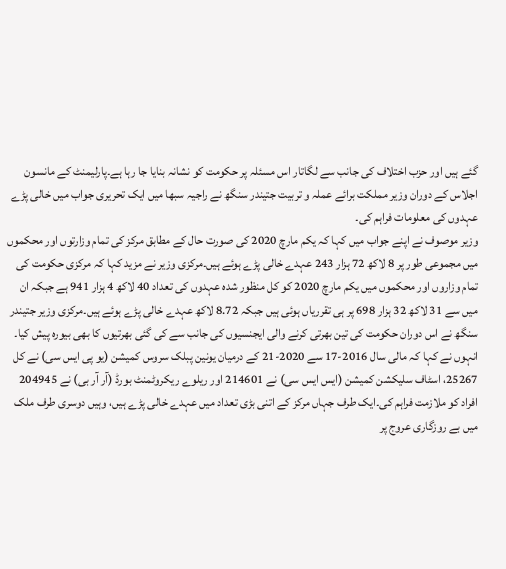گئے ہیں اور حزب اختلاف کی جانب سے لگاتار اس مسئلہ پر حکومت کو نشانہ بنایا جا رہا ہے۔پارلیمنٹ کے مانسون اجلاس کے دوران وزیر مملکت برائے عملہ و تربیت جتیندر سنگھ نے راجیہ سبھا میں ایک تحریری جواب میں خالی پڑے عہدوں کی معلومات فراہم کی۔
وزیر موصوف نے اپنے جواب میں کہا کہ یکم مارچ 2020 کی صورت حال کے مطابق مرکز کی تمام وزارتوں اور محکموں میں مجموعی طور پر 8 لاکھ 72 ہزار 243 عہدے خالی پڑے ہوئے ہیں۔مرکزی وزیر نے مزید کہا کہ مرکزی حکومت کی تمام وزاروں اور محکموں میں یکم مارچ 2020 کو کل منظور شدہ عہدوں کی تعداد 40 لاکھ 4 ہزار 941 ہے جبکہ ان میں سے 31 لاکھ 32 ہزار 698 پر ہی تقرریاں ہوئی ہیں جبکہ 8.72 لاکھ عہدے خالی پڑے ہوئے ہیں۔مرکزی وزیر جتیندر سنگھ نے اس دوران حکومت کی تین بھرتی کرنے والی ایجنسیوں کی جانب سے کی گئی بھرتیوں کا بھی بیورہ پیش کیا۔ انہوں نے کہا کہ مالی سال 2016-17 سے 2020-21 کے درمیان یونین پبلک سروس کمیشن (یو پی ایس سی) نے کل 25267، اسٹاف سلیکشن کمیشن (ایس ایس سی) نے 214601 اور ریلوے ریکروٹمنٹ بورڈ (آر آر بی) نے 204945 افراد کو ملازمت فراہم کی۔ایک طرف جہاں مرکز کے اتنی بڑی تعداد میں عہدے خالی پڑے ہیں، وہیں دوسری طرف ملک میں بے روزگاری عروج پر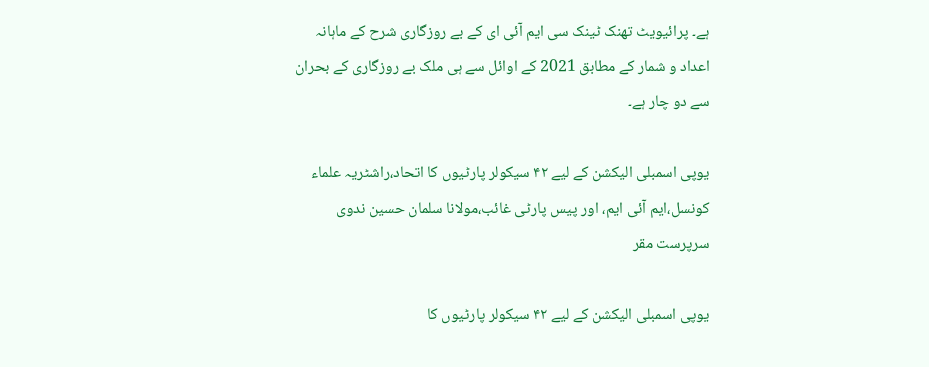ہے۔ پرائیویٹ تھنک ٹینک سی ایم آئی ای کے بے روزگاری شرح کے ماہانہ اعداد و شمار کے مطابق 2021 کے اوائل سے ہی ملک بے روزگاری کے بحران سے دو چار ہے۔

یوپی اسمبلی الیکشن کے لیے ۴۲ سیکولر پارٹیوں کا اتحاد،راشٹریہ علماء کونسل،ایم آئی ایم، اور پیس پارٹی غائب،مولانا سلمان حسین ندوی سرپرست مقر

یوپی اسمبلی الیکشن کے لیے ۴۲ سیکولر پارٹیوں کا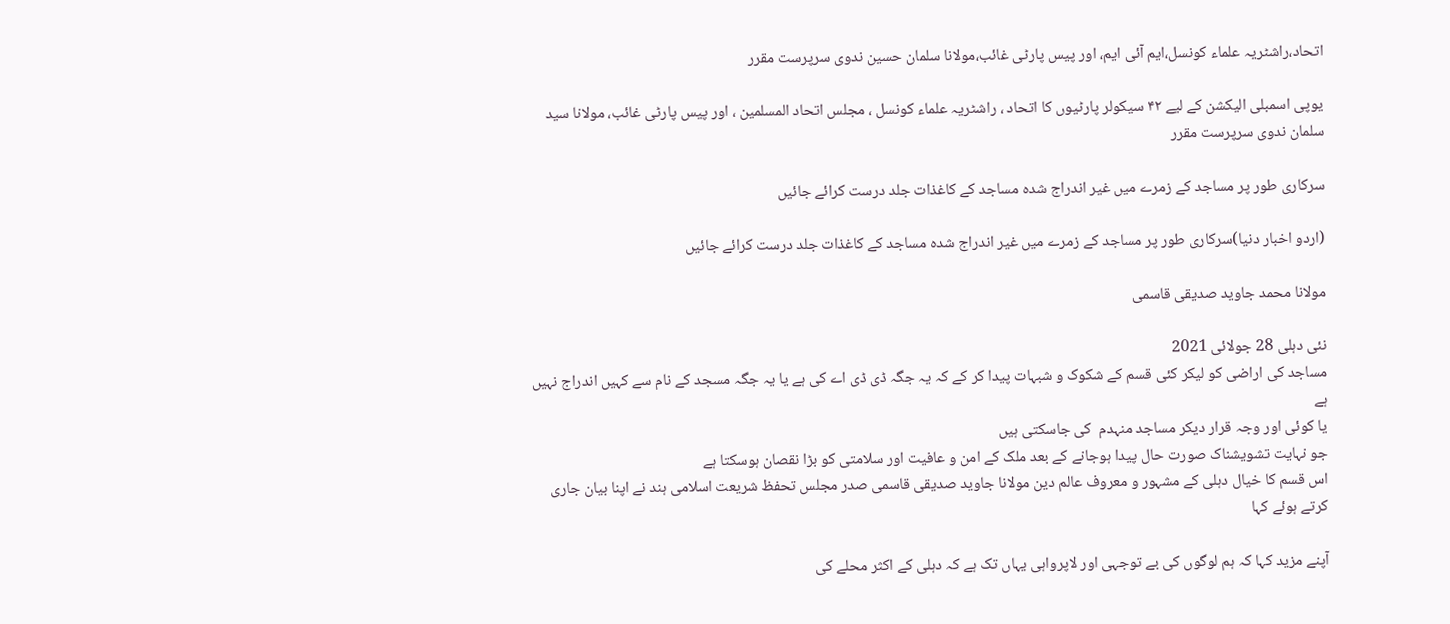اتحاد،راشٹریہ علماء کونسل،ایم آئی ایم، اور پیس پارٹی غائب،مولانا سلمان حسین ندوی سرپرست مقرر

یوپی اسمبلی الیکشن کے لیے ۴۲ سیکولر پارٹیوں کا اتحاد ، راشٹریہ علماء کونسل ، مجلس اتحاد المسلمین ، اور پیس پارٹی غائب، مولانا سید سلمان ندوی سرپرست مقرر

سرکاری طور پر مساجد کے زمرے میں غیر اندراج شدہ مساجد کے کاغذات جلد درست کرائے جائیں

(اردو اخبار دنیا)سرکاری طور پر مساجد کے زمرے میں غیر اندراج شدہ مساجد کے کاغذات جلد درست کرائے جائیں

مولانا محمد جاوید صدیقی قاسمی

نئی دہلی 28 جولائی 2021
مساجد کی اراضی کو لیکر کئی قسم کے شکوک و شبہات پیدا کر کے کہ یہ جگہ ڈی ڈی اے کی ہے یا یہ جگہ مسجد کے نام سے کہیں اندراج نہیں ہے
یا کوئی اور وجہ قرار دیکر مساجد منہدم  کی جاسکتی ہیں
جو نہایت تشویشناک صورت حال پیدا ہوجانے کے بعد ملک کے امن و عافیت اور سلامتی کو بڑا نقصان ہوسکتا ہے
اس قسم کا خیال دہلی کے مشہور و معروف عالم دین مولانا جاوید صدیقی قاسمی صدر مجلس تحفظ شریعت اسلامی ہند نے اپنا بیان جاری کرتے ہوئے کہا

آپنے مزید کہا کہ ہم لوگوں کی بے توجہی اور لاپرواہی یہاں تک ہے کہ دہلی کے اکثر محلے کی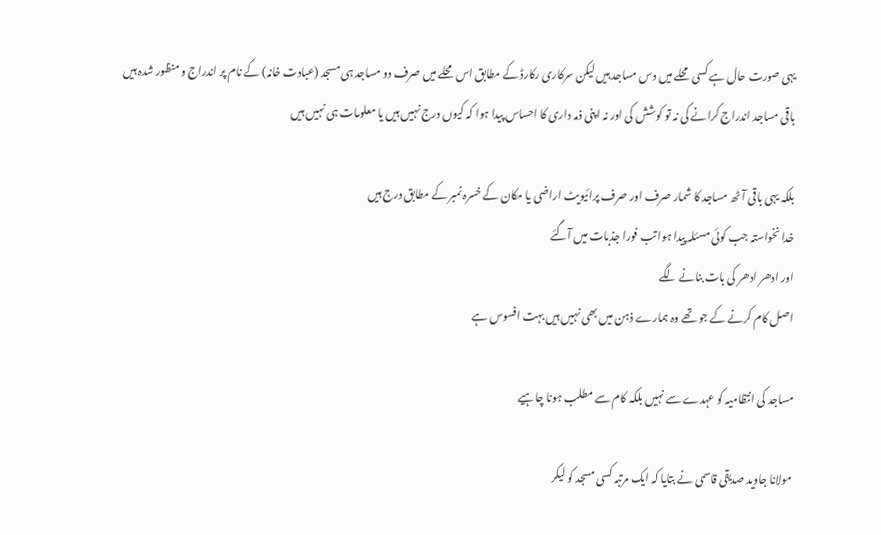یہی صورت حال ہے کسی محلے میں دس مساجد ہیں لیکن سرکاری رکارڈ کے مطابق اس محلے میں صرف دو مساجد ہی مسجد (عبادت خانہ) کے نام پر اندراج و منظور شدہ ہیں
باقی مساجد اندراج کرانے کی نہ تو کوشش کی اور نہ اپنی ذمہ داری کا احساس پیدا ہوا کہ کیوں درج نہیں ہیں یا معلومات ہی نہیں ہیں

بلکہ یہی باقی آٹھ مساجد کا شمار صرف اور صرف پرائیویٹ اراضی یا مکان کے خسرہ نمبر کے مطابق درج ہیں
خدا نخواستہ جب کوئی مسئلہ پیدا ہوا تب فورا جذبات میں آگئے
اور ادھر ادھر کی بات بنانے لگے
اصل کام کرنے کے جو تھے وہ ہمارے ذہن میں بھی نہیں ہیں بہت افسوس ہے

مساجد کی انتظامیہ کو عہدے سے نہیں بلکہ کام سے مطلب ہونا چاہیے

مولانا جاوید صدیقی قاسمی نے بتایا کہ ایک مرتبہ کسی مسجد کو لیکر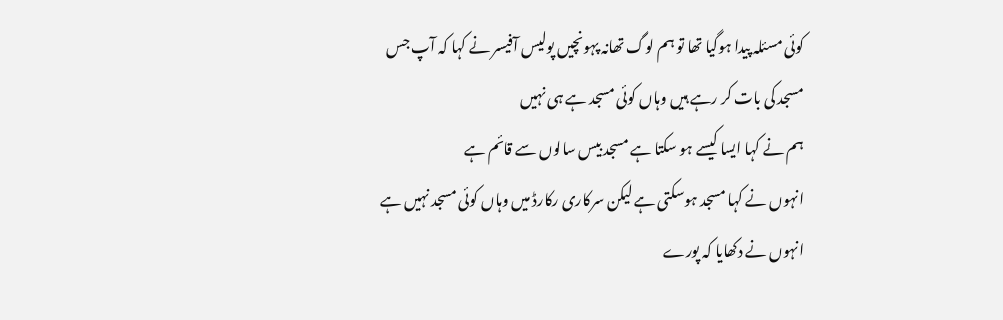کوئی مسئلہ پیدا ہوگیا تھا تو ہم لوگ تھانہ پہونچیں پولیس آفیسر نے کہا کہ آپ جس مسجد کی بات کر رہے ہیں وہاں کوئی مسجد ہے ہی نہیں
ہم نے کہا ایسا کیسے ہو سکتا ہے مسجد بیس سالوں سے قائم ہے
انہوں نے کہا مسجد ہوسکتی ہے لیکن سرکاری رکارڈ میں وہاں کوئی مسجد نہیں ہے
انہوں نے دکھایا کہ پورے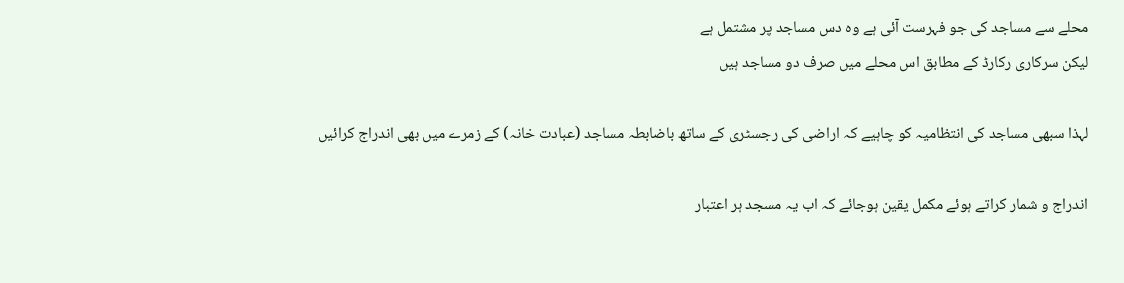محلے سے مساجد کی جو فہرست آئی ہے وہ دس مساجد پر مشتمل ہے
لیکن سرکاری رکارڈ کے مطابق اس محلے میں صرف دو مساجد ہیں

لہذا سبھی مساجد کی انتظامیہ کو چاہیے کہ اراضی کی رجسٹری کے ساتھ باضابطہ مساجد (عبادت خانہ) کے زمرے میں بھی اندراج کرائیں

اندراج و شمار کراتے ہوئے مکمل یقین ہوجائے کہ اب یہ مسجد ہر اعتبار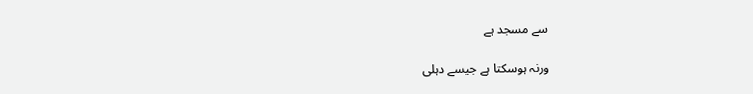سے مسجد ہے

ورنہ ہوسکتا ہے جیسے دہلی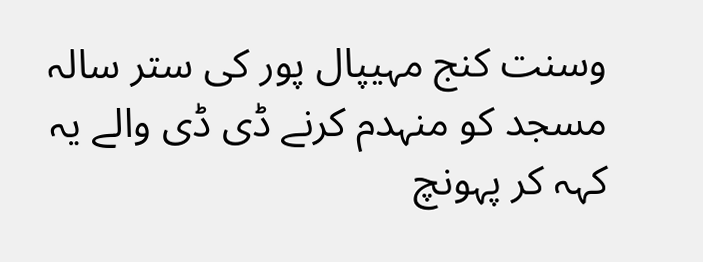وسنت کنج مہیپال پور کی ستر سالہ مسجد کو منہدم کرنے ڈی ڈی والے یہ کہہ کر پہونچ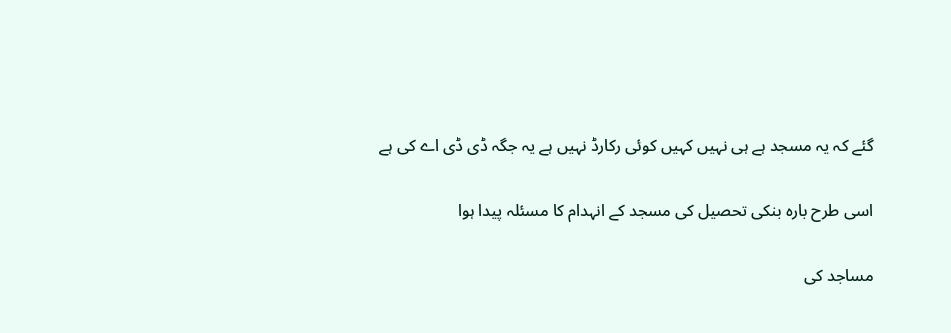گئے کہ یہ مسجد ہے ہی نہیں کہیں کوئی رکارڈ نہیں ہے یہ جگہ ڈی ڈی اے کی ہے

اسی طرح بارہ بنکی تحصیل کی مسجد کے انہدام کا مسئلہ پیدا ہوا

مساجد کی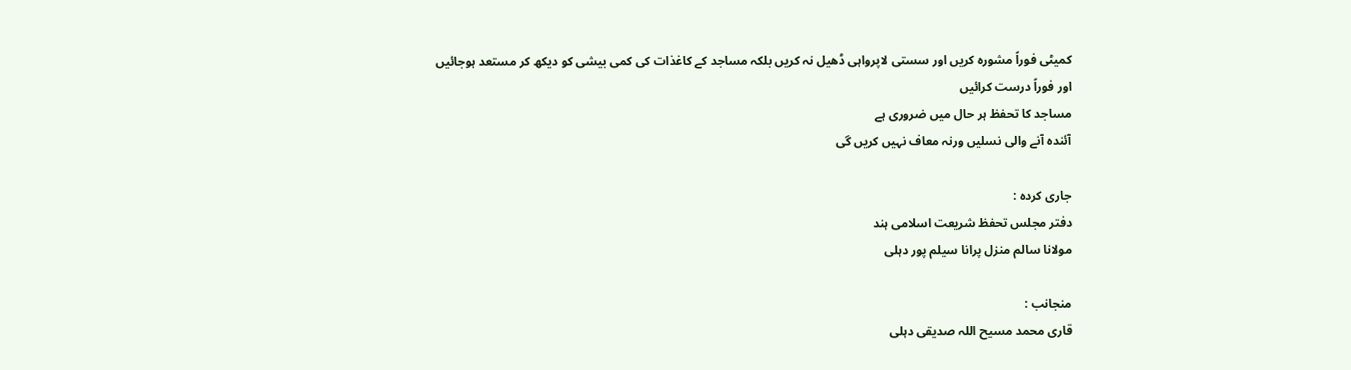کمیٹی فوراً مشورہ کریں اور سستی لاپرواہی ڈھیل نہ کریں بلکہ مساجد کے کاغذات کی کمی بیشی کو دیکھ کر مستعد ہوجائیں
اور فوراً درست کرائیں
مساجد کا تحفظ ہر حال میں ضروری ہے
آئندہ آنے والی نسلیں ورنہ معاف نہیں کریں گی

جاری کردہ :
دفتر مجلس تحفظ شریعت اسلامی ہند
مولانا سالم منزل پرانا سیلم پور دہلی

منجانب :
قاری محمد مسیح اللہ صدیقی دہلی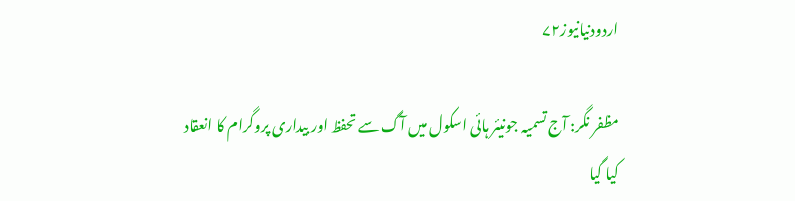اردودنیانیوز۷۲

مظفر نگر: آج تسمیہ جونیئر ہائی اسکول میں آگ سے تحفظ اور بیداری پروگرام کا انعقاد کیا گیا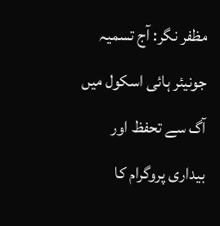مظفر نگر: آج تسمیہ جونیئر ہائی اسکول میں آگ سے تحفظ اور بیداری پروگرام کا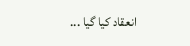انعقاد کیا گیا ...